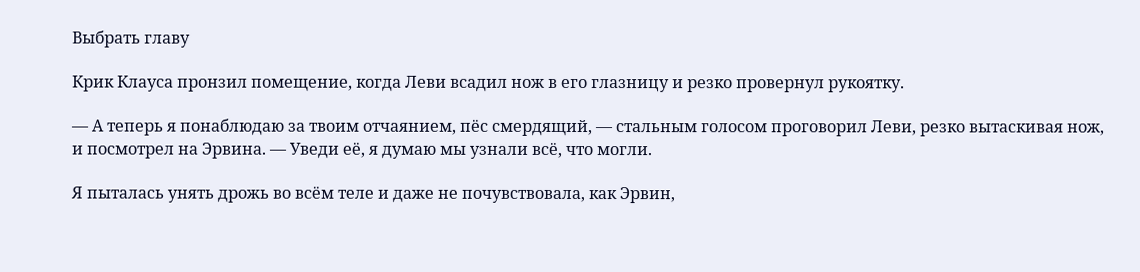Выбрать главу

Крик Клауса пронзил помещение, когда Леви всадил нож в его глазницу и резко провернул рукоятку.

— А теперь я понаблюдаю за твоим отчаянием, пёс смердящий, — стальным голосом проговорил Леви, резко вытаскивая нож, и посмотрел на Эрвина. — Уведи её, я думаю мы узнали всё, что могли.

Я пыталась унять дрожь во всём теле и даже не почувствовала, как Эрвин,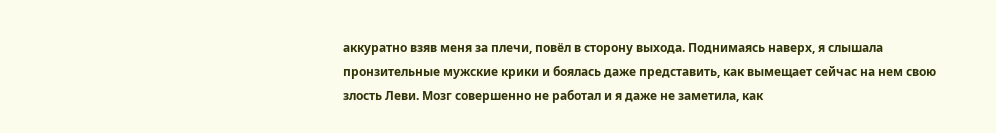аккуратно взяв меня за плечи, повёл в сторону выхода. Поднимаясь наверх, я слышала пронзительные мужские крики и боялась даже представить, как вымещает сейчас на нем свою злость Леви. Мозг совершенно не работал и я даже не заметила, как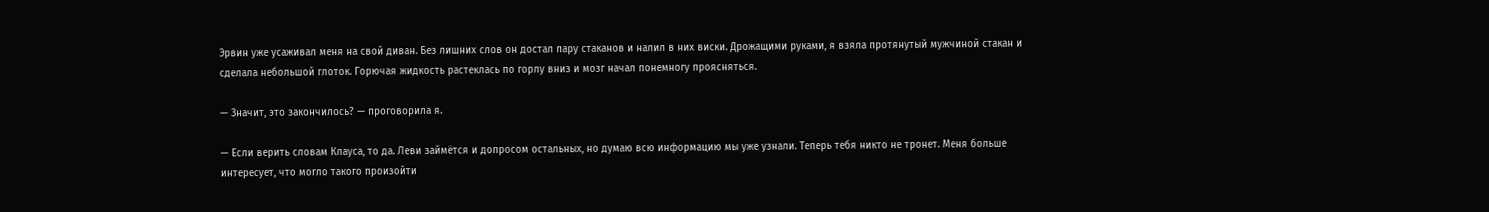Эрвин уже усаживал меня на свой диван. Без лишних слов он достал пару стаканов и налил в них виски. Дрожащими руками, я взяла протянутый мужчиной стакан и сделала небольшой глоток. Горючая жидкость растеклась по горлу вниз и мозг начал понемногу проясняться.

— Значит, это закончилось? — проговорила я.

— Если верить словам Клауса, то да. Леви займётся и допросом остальных, но думаю всю информацию мы уже узнали. Теперь тебя никто не тронет. Меня больше интересует, что могло такого произойти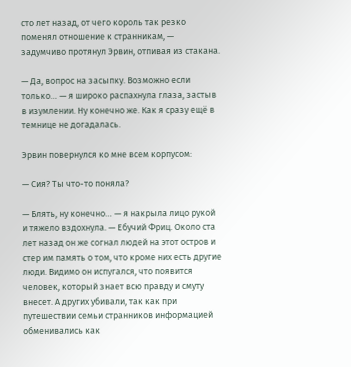сто лет назад, от чего король так резко поменял отношение к странникам, — задумчиво протянул Эрвин, отпивая из стакана.

— Да, вопрос на засыпку. Возможно если только… — я широко распахнула глаза, застыв в изумлении. Ну конечно же. Как я сразу ещё в темнице не догадалась.

Эрвин повернулся ко мне всем корпусом:

— Сия? Ты что-то поняла?

— Блять, ну конечно… — я накрыла лицо рукой и тяжело вздохнула. — Ебучий Фриц. Около ста лет назад он же согнал людей на этот остров и стер им память о том, что кроме них есть другие люди. Видимо он испугался, что появится человек, который знает всю правду и смуту внесет. А других убивали, так как при путешествии семьи странников информацией обменивались как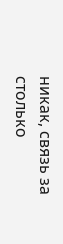никак, связь за столько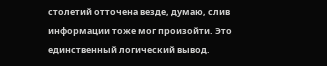столетий отточена везде, думаю, слив информации тоже мог произойти. Это единственный логический вывод.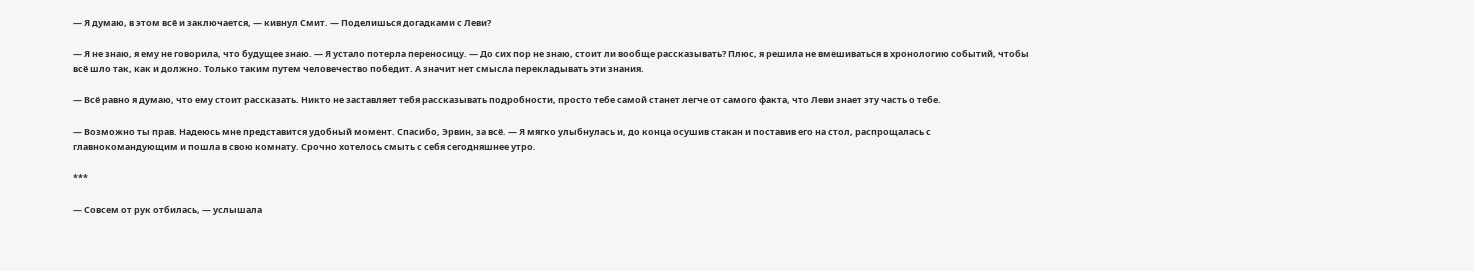— Я думаю, в этом всё и заключается, — кивнул Смит. — Поделишься догадками с Леви?

— Я не знаю, я ему не говорила, что будущее знаю. — Я устало потерла переносицу. — До сих пор не знаю, стоит ли вообще рассказывать? Плюс, я решила не вмешиваться в хронологию событий, чтобы всё шло так, как и должно. Только таким путем человечество победит. А значит нет смысла перекладывать эти знания.

— Всё равно я думаю, что ему стоит рассказать. Никто не заставляет тебя рассказывать подробности, просто тебе самой станет легче от самого факта, что Леви знает эту часть о тебе.

— Возможно ты прав. Надеюсь мне представится удобный момент. Спасибо, Эрвин, за всё. — Я мягко улыбнулась и, до конца осушив стакан и поставив его на стол, распрощалась с главнокомандующим и пошла в свою комнату. Срочно хотелось смыть с себя сегодняшнее утро.

***

— Совсем от рук отбилась, — услышала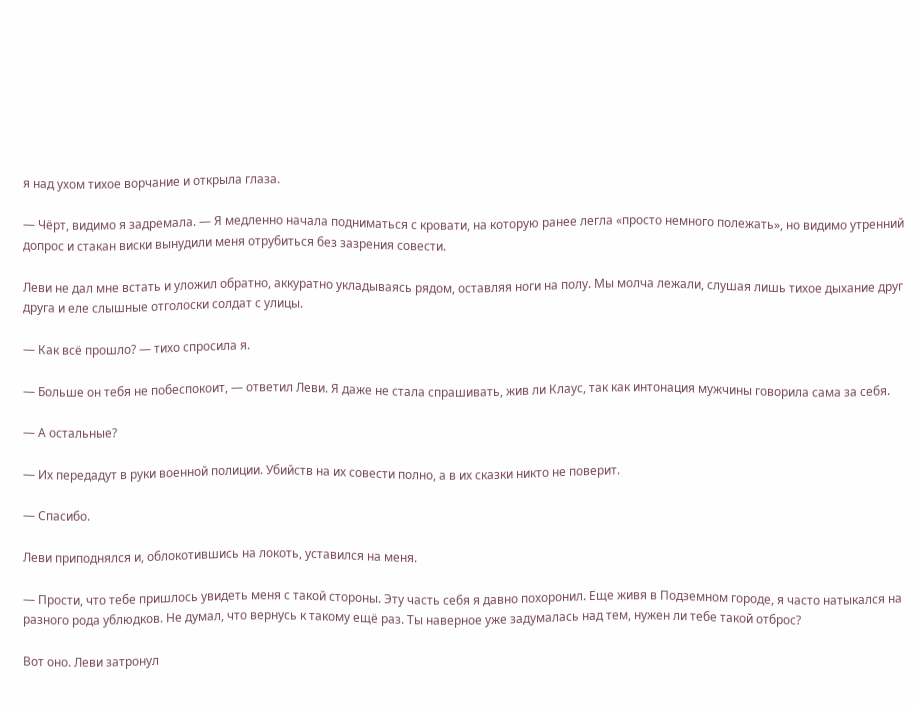я над ухом тихое ворчание и открыла глаза.

— Чёрт, видимо я задремала. — Я медленно начала подниматься с кровати, на которую ранее легла «просто немного полежать», но видимо утренний допрос и стакан виски вынудили меня отрубиться без зазрения совести.

Леви не дал мне встать и уложил обратно, аккуратно укладываясь рядом, оставляя ноги на полу. Мы молча лежали, слушая лишь тихое дыхание друг друга и еле слышные отголоски солдат с улицы.

— Как всё прошло? — тихо спросила я.

— Больше он тебя не побеспокоит, — ответил Леви. Я даже не стала спрашивать, жив ли Клаус, так как интонация мужчины говорила сама за себя.

— А остальные?

— Их передадут в руки военной полиции. Убийств на их совести полно, а в их сказки никто не поверит.

— Спасибо.

Леви приподнялся и, облокотившись на локоть, уставился на меня.

— Прости, что тебе пришлось увидеть меня с такой стороны. Эту часть себя я давно похоронил. Еще живя в Подземном городе, я часто натыкался на разного рода ублюдков. Не думал, что вернусь к такому ещё раз. Ты наверное уже задумалась над тем, нужен ли тебе такой отброс?

Вот оно. Леви затронул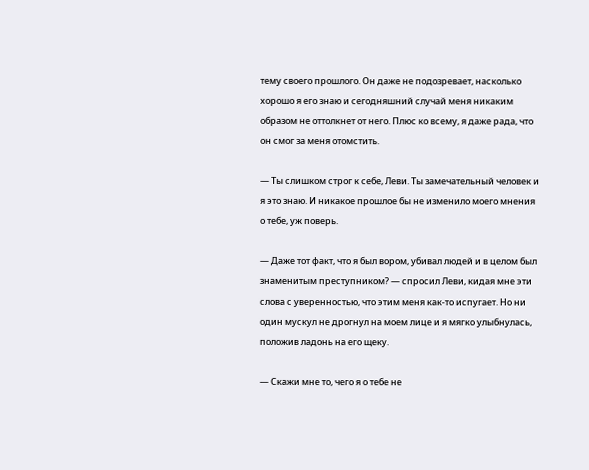тему своего прошлого. Он даже не подозревает, насколько хорошо я его знаю и сегодняшний случай меня никаким образом не оттолкнет от него. Плюс ко всему, я даже рада, что он смог за меня отомстить.

— Ты слишком строг к себе, Леви. Ты замечательный человек и я это знаю. И никакое прошлое бы не изменило моего мнения о тебе, уж поверь.

— Даже тот факт, что я был вором, убивал людей и в целом был знаменитым преступником? — спросил Леви, кидая мне эти слова с уверенностью, что этим меня как-то испугает. Но ни один мускул не дрогнул на моем лице и я мягко улыбнулась, положив ладонь на его щеку.

— Скажи мне то, чего я о тебе не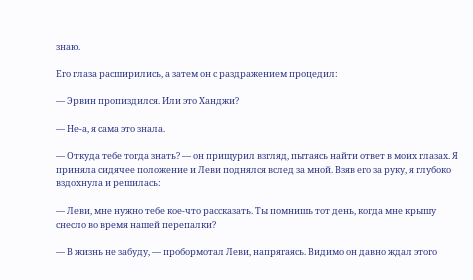знаю.

Его глаза расширились, а затем он с раздражением процедил:

— Эрвин пропиздился. Или это Ханджи?

— Не-а, я сама это знала.

— Откуда тебе тогда знать? — он прищурил взгляд, пытаясь найти ответ в моих глазах. Я приняла сидячее положение и Леви поднялся вслед за мной. Взяв его за руку, я глубоко вздохнула и решилась:

— Леви, мне нужно тебе кое-что рассказать. Ты помнишь тот день, когда мне крышу снесло во время нашей перепалки?

— В жизнь не забуду, — пробормотал Леви, напрягаясь. Видимо он давно ждал этого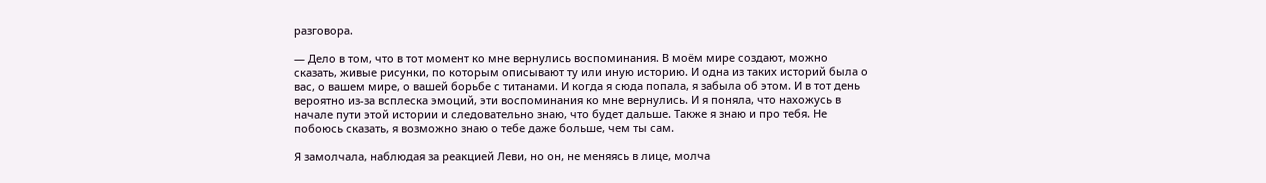разговора.

— Дело в том, что в тот момент ко мне вернулись воспоминания. В моём мире создают, можно сказать, живые рисунки, по которым описывают ту или иную историю. И одна из таких историй была о вас, о вашем мире, о вашей борьбе с титанами. И когда я сюда попала, я забыла об этом. И в тот день вероятно из-за всплеска эмоций, эти воспоминания ко мне вернулись. И я поняла, что нахожусь в начале пути этой истории и следовательно знаю, что будет дальше. Также я знаю и про тебя. Не побоюсь сказать, я возможно знаю о тебе даже больше, чем ты сам.

Я замолчала, наблюдая за реакцией Леви, но он, не меняясь в лице, молча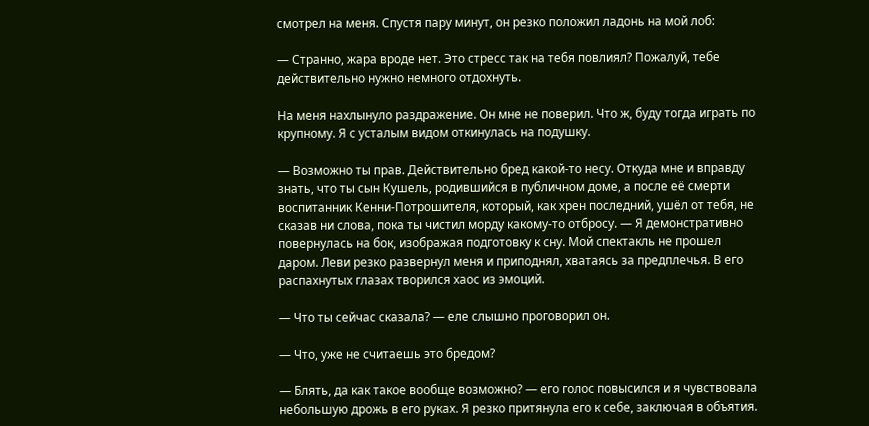смотрел на меня. Спустя пару минут, он резко положил ладонь на мой лоб:

— Странно, жара вроде нет. Это стресс так на тебя повлиял? Пожалуй, тебе действительно нужно немного отдохнуть.

На меня нахлынуло раздражение. Он мне не поверил. Что ж, буду тогда играть по крупному. Я с усталым видом откинулась на подушку.

— Возможно ты прав. Действительно бред какой-то несу. Откуда мне и вправду знать, что ты сын Кушель, родившийся в публичном доме, а после её смерти воспитанник Кенни-Потрошителя, который, как хрен последний, ушёл от тебя, не сказав ни слова, пока ты чистил морду какому-то отбросу. — Я демонстративно повернулась на бок, изображая подготовку к сну. Мой спектакль не прошел даром. Леви резко развернул меня и приподнял, хватаясь за предплечья. В его распахнутых глазах творился хаос из эмоций.

— Что ты сейчас сказала? — еле слышно проговорил он.

— Что, уже не считаешь это бредом?

— Блять, да как такое вообще возможно? — его голос повысился и я чувствовала небольшую дрожь в его руках. Я резко притянула его к себе, заключая в объятия.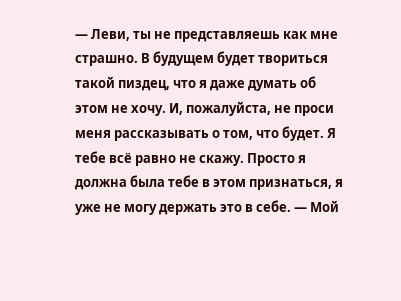— Леви, ты не представляешь как мне страшно. В будущем будет твориться такой пиздец, что я даже думать об этом не хочу. И, пожалуйста, не проси меня рассказывать о том, что будет. Я тебе всё равно не скажу. Просто я должна была тебе в этом признаться, я уже не могу держать это в себе. — Мой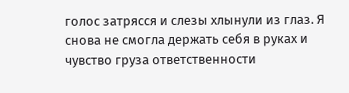голос затрясся и слезы хлынули из глаз. Я снова не смогла держать себя в руках и чувство груза ответственности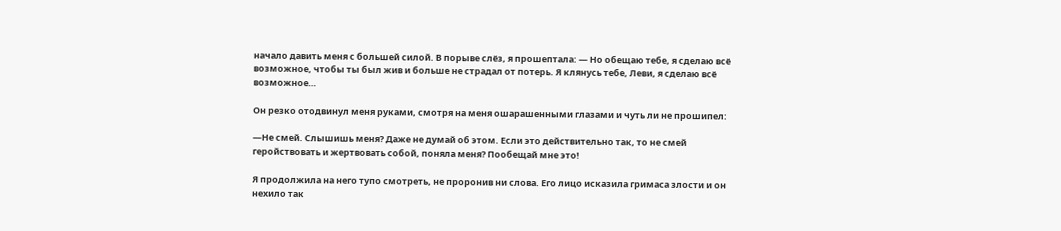начало давить меня с большей силой. В порыве слёз, я прошептала: — Но обещаю тебе, я сделаю всё возможное, чтобы ты был жив и больше не страдал от потерь. Я клянусь тебе, Леви, я сделаю всё возможное…

Он резко отодвинул меня руками, смотря на меня ошарашенными глазами и чуть ли не прошипел:

—Не смей. Слышишь меня? Даже не думай об этом. Если это действительно так, то не смей геройствовать и жертвовать собой, поняла меня? Пообещай мне это!

Я продолжила на него тупо смотреть, не проронив ни слова. Его лицо исказила гримаса злости и он нехило так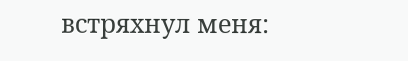встряхнул меня: